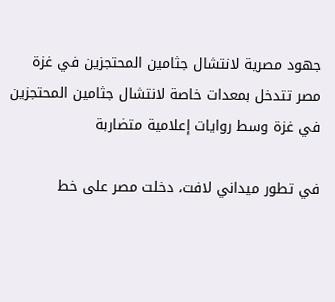جهود مصرية لانتشال جثامين المحتجزين في غزة
مصر تتدخل بمعدات خاصة لانتشال جثامين المحتجزين في غزة وسط روايات إعلامية متضاربة

في تطور ميداني لافت، دخلت مصر على خط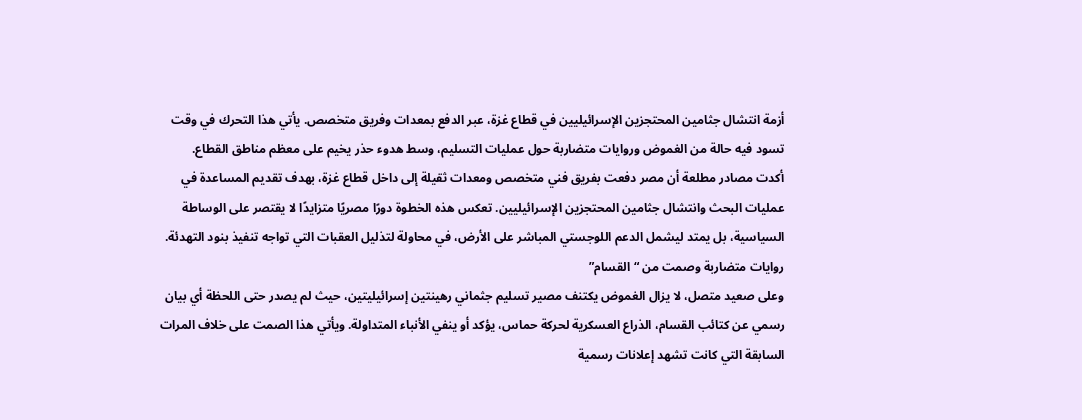أزمة انتشال جثامين المحتجزين الإسرائيليين في قطاع غزة، عبر الدفع بمعدات وفريق متخصص. يأتي هذا التحرك في وقت تسود فيه حالة من الغموض وروايات متضاربة حول عمليات التسليم، وسط هدوء حذر يخيم على معظم مناطق القطاع.
أكدت مصادر مطلعة أن مصر دفعت بفريق فني متخصص ومعدات ثقيلة إلى داخل قطاع غزة، بهدف تقديم المساعدة في عمليات البحث وانتشال جثامين المحتجزين الإسرائيليين. تعكس هذه الخطوة دورًا مصريًا متزايدًا لا يقتصر على الوساطة السياسية، بل يمتد ليشمل الدعم اللوجستي المباشر على الأرض، في محاولة لتذليل العقبات التي تواجه تنفيذ بنود التهدئة.
روايات متضاربة وصمت من “القسام”
وعلى صعيد متصل، لا يزال الغموض يكتنف مصير تسليم جثماني رهينتين إسرائيليتين، حيث لم يصدر حتى اللحظة أي بيان رسمي عن كتائب القسام، الذراع العسكرية لحركة حماس، يؤكد أو ينفي الأنباء المتداولة. ويأتي هذا الصمت على خلاف المرات السابقة التي كانت تشهد إعلانات رسمية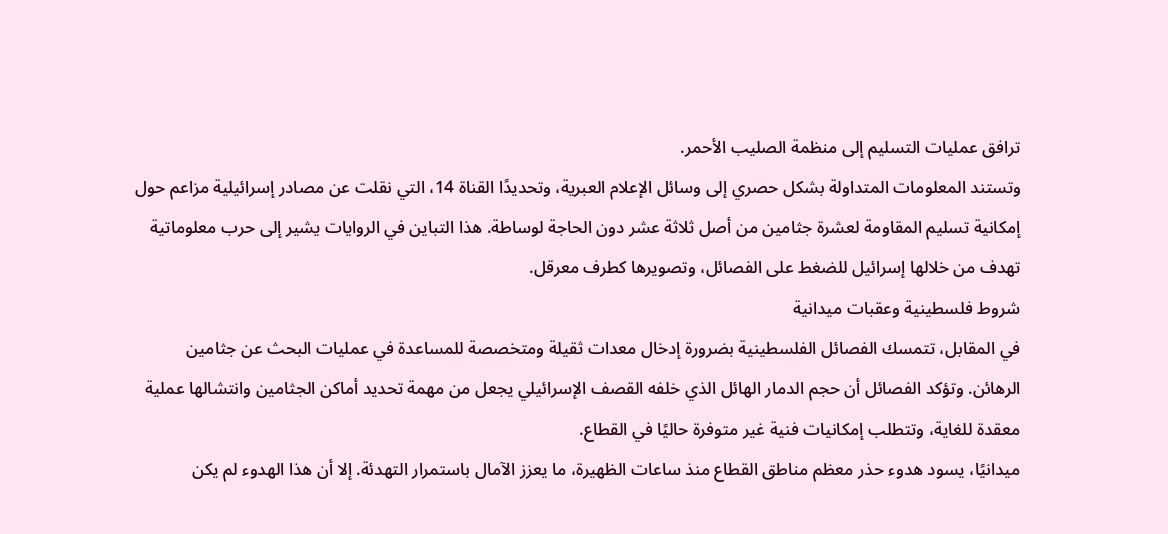ترافق عمليات التسليم إلى منظمة الصليب الأحمر.
وتستند المعلومات المتداولة بشكل حصري إلى وسائل الإعلام العبرية، وتحديدًا القناة 14، التي نقلت عن مصادر إسرائيلية مزاعم حول إمكانية تسليم المقاومة لعشرة جثامين من أصل ثلاثة عشر دون الحاجة لوساطة. هذا التباين في الروايات يشير إلى حرب معلوماتية تهدف من خلالها إسرائيل للضغط على الفصائل، وتصويرها كطرف معرقل.
شروط فلسطينية وعقبات ميدانية
في المقابل، تتمسك الفصائل الفلسطينية بضرورة إدخال معدات ثقيلة ومتخصصة للمساعدة في عمليات البحث عن جثامين الرهائن. وتؤكد الفصائل أن حجم الدمار الهائل الذي خلفه القصف الإسرائيلي يجعل من مهمة تحديد أماكن الجثامين وانتشالها عملية معقدة للغاية، وتتطلب إمكانيات فنية غير متوفرة حاليًا في القطاع.
ميدانيًا، يسود هدوء حذر معظم مناطق القطاع منذ ساعات الظهيرة، ما يعزز الآمال باستمرار التهدئة. إلا أن هذا الهدوء لم يكن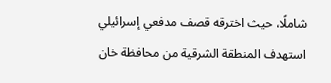شاملًا، حيث اخترقه قصف مدفعي إسرائيلي استهدف المنطقة الشرقية من محافظة خان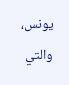يونس، والتي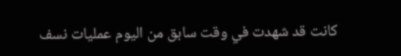كانت قد شهدت في وقت سابق من اليوم عمليات نسف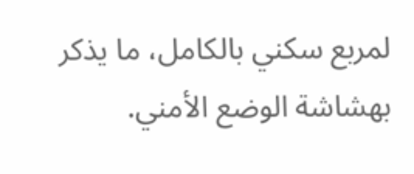لمربع سكني بالكامل، ما يذكر بهشاشة الوضع الأمني.